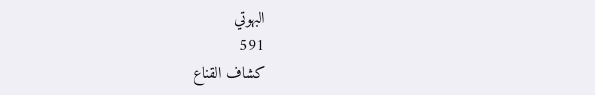البهوتي
591
كشاف القناع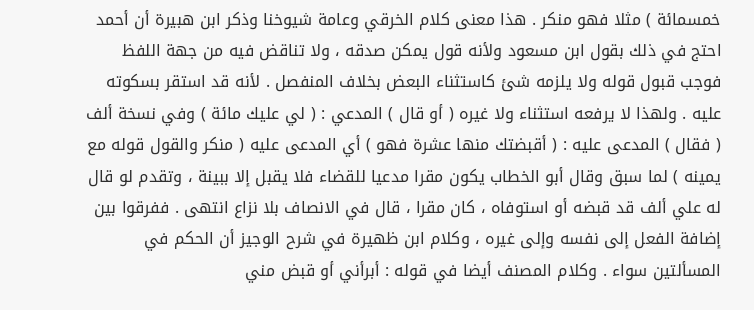خمسمائة ) مثلا فهو منكر . هذا معنى كلام الخرقي وعامة شيوخنا وذكر ابن هبيرة أن أحمد احتج في ذلك بقول ابن مسعود ولأنه قول يمكن صدقه ، ولا تناقض فيه من جهة اللفظ فوجب قبول قوله ولا يلزمه شئ كاستثناء البعض بخلاف المنفصل . لأنه قد استقر بسكوته عليه . ولهذا لا يرفعه استثناء ولا غيره ( أو قال ) المدعي : ( لي عليك مائة ) وفي نسخة ألف ( فقال ) المدعى عليه : ( أقبضتك منها عشرة فهو ) أي المدعى عليه ( منكر والقول قوله مع يمينه ) لما سبق وقال أبو الخطاب يكون مقرا مدعيا للقضاء فلا يقبل إلا ببينة ، وتقدم لو قال له علي ألف قد قبضه أو استوفاه ، كان مقرا ، قال في الانصاف بلا نزاع انتهى . ففرقوا بين إضافة الفعل إلى نفسه وإلى غيره ، وكلام ابن ظهيرة في شرح الوجيز أن الحكم في المسألتين سواء . وكلام المصنف أيضا في قوله : أبرأني أو قبض مني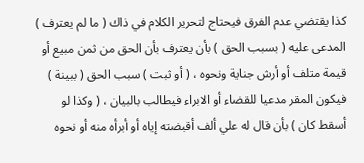كذا يقتضي عدم الفرق فيحتاج لتحرير الكلام في ذاك ( ما لم يعترف ) المدعى عليه ( بسبب الحق ) بأن يعترف بأن الحق من ثمن مبيع أو قيمة متلف أو أرش جناية ونحوه ، ( أو ثبت ) سبب الحق ( ببينة ) فيكون المقر مدعيا للقضاء أو الابراء فيطالب بالبيان ، ( وكذا لو أسقط كان ) بأن قال له علي ألف أقبضته إياه أو أبرأه منه أو نحوه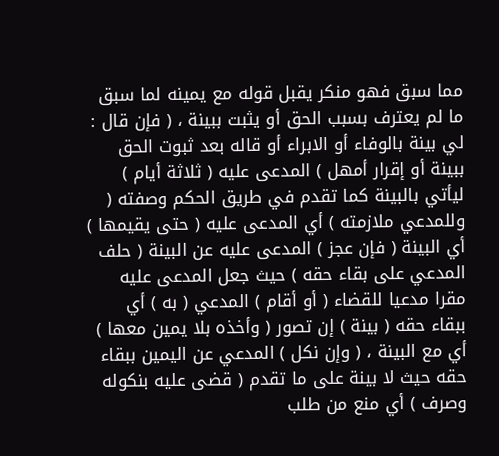مما سبق فهو منكر يقبل قوله مع يمينه لما سبق ما لم يعترف بسبب الحق أو يثبت ببينة ، ( فإن قال : لي بينة بالوفاء أو الابراء أو قاله بعد ثبوت الحق ببينة أو إقرار أمهل ) المدعى عليه ( ثلاثة أيام ) ليأتي بالبينة كما تقدم في طريق الحكم وصفته ( وللمدعي ملازمته ) أي المدعى عليه ( حتى يقيمها ) أي البينة ( فإن عجز ) المدعى عليه عن البينة ( حلف المدعي على بقاء حقه ) حيث جعل المدعى عليه مقرا مدعيا للقضاء ( أو أقام ) المدعي ( به ) أي ببقاء حقه ( بينة ) إن تصور ( وأخذه بلا يمين معها ) أي مع البينة ، ( وإن نكل ) المدعي عن اليمين ببقاء حقه حيث لا بينة على ما تقدم ( قضى عليه بنكوله وصرف ) أي منع من طلب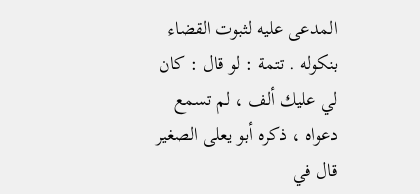المدعى عليه لثبوت القضاء بنكوله . تتمة : لو قال : كان لي عليك ألف ، لم تسمع دعواه ، ذكره أبو يعلى الصغير قال في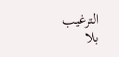الترغيب بلا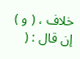خلاف ، ( و ) إن قال : (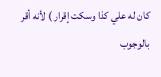كان له علي كذا وسكت إقرار ) لأنه أقر بالوجوب